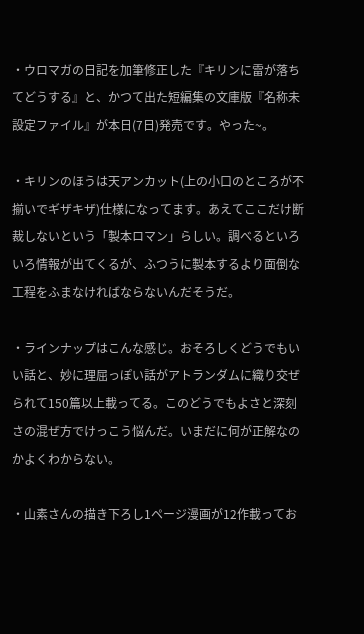・ウロマガの日記を加筆修正した『キリンに雷が落ちてどうする』と、かつて出た短編集の文庫版『名称未設定ファイル』が本日(7日)発売です。やった~。

・キリンのほうは天アンカット(上の小口のところが不揃いでギザキザ)仕様になってます。あえてここだけ断裁しないという「製本ロマン」らしい。調べるといろいろ情報が出てくるが、ふつうに製本するより面倒な工程をふまなければならないんだそうだ。

・ラインナップはこんな感じ。おそろしくどうでもいい話と、妙に理屈っぽい話がアトランダムに織り交ぜられて150篇以上載ってる。このどうでもよさと深刻さの混ぜ方でけっこう悩んだ。いまだに何が正解なのかよくわからない。

・山素さんの描き下ろし1ページ漫画が12作載ってお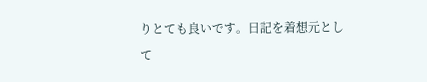りとても良いです。日記を着想元として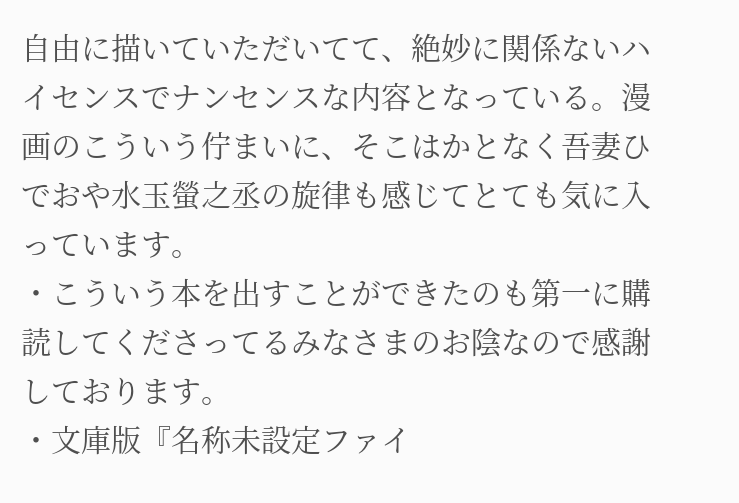自由に描いていただいてて、絶妙に関係ないハイセンスでナンセンスな内容となっている。漫画のこういう佇まいに、そこはかとなく吾妻ひでおや水玉螢之丞の旋律も感じてとても気に入っています。
・こういう本を出すことができたのも第一に購読してくださってるみなさまのお陰なので感謝しております。
・文庫版『名称未設定ファイ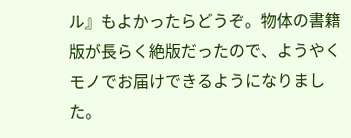ル』もよかったらどうぞ。物体の書籍版が長らく絶版だったので、ようやくモノでお届けできるようになりました。